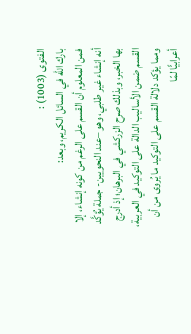الفتوى (1003) :
بارك الله في السائل الكريم، وبعد:
فمن المعلوم أن القسم على الرغم من كونه إنشاء، إلا أنه إنشاء غير طلبي، وهو –عند النحويين- جملة يُؤكَّد بها الخبر، وبذلك صرح الزركشي في البرهان؛ إذ أدرج القسم ضمن الأساليب الدالة على التوكيد في العربية، ومما يؤكد دلالة القسم على التوكيد ما يُروى من أن أعرابيًّا لمّا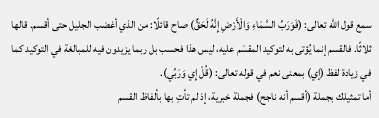سمع قول الله تعالى: (فَوَرَبِّ السَّمَاءِ وَالْأَرْضِ إِنَّهُ لَحَقٌّ) صاح قائلًا: من الذي أغضب الجليل حتى أقسم. قالها ثلاثًا. فالقسم إنما يُؤتى به لتوكيد المقسَم عليه، ليس هذا فحسب بل ربما يزيدون فيه للمبالغة في التوكيد كما في زيادة لفظ (إي) بمعنى نعم في قوله تعالى: (قُلْ إِي وَرَبِّي).
أما تمثيلك بجملة (أقسم أنه ناجح) فجملة خبرية، إذ لم تأتِ بها بألفاظ القسم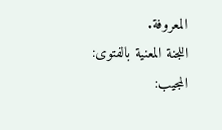المعروفة.
اللجنة المعنية بالفتوى:
المجيب: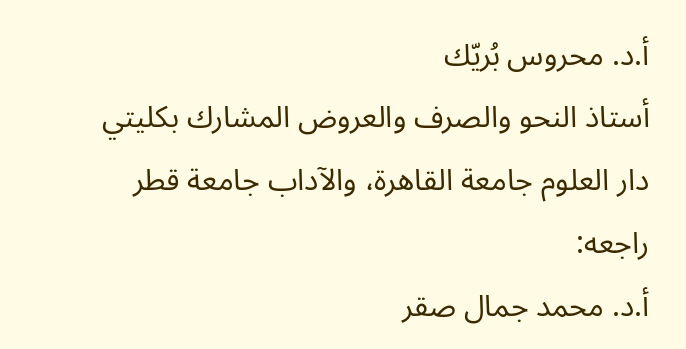أ.د. محروس بُريّك
أستاذ النحو والصرف والعروض المشارك بكليتي
دار العلوم جامعة القاهرة، والآداب جامعة قطر
راجعه:
أ.د. محمد جمال صقر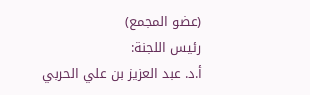(عضو المجمع)
رئيس اللجنة:
أ.د. عبد العزيز بن علي الحربي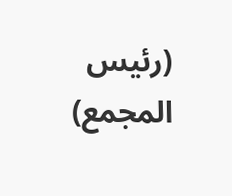(رئيس المجمع)